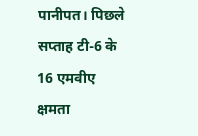पानीपत। पिछले सप्ताह टी-6 के 16 एमवीए क्षमता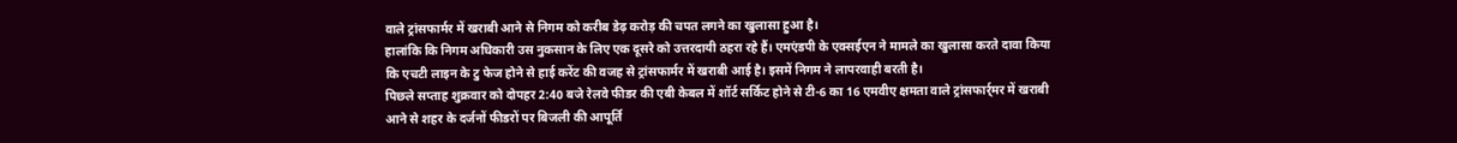वाले ट्रांसफार्मर में खराबी आने से निगम को करीब डेढ़ करोड़ की चपत लगने का खुलासा हुआ है।
हालांकि कि निगम अधिकारी उस नुकसान के लिए एक दूसरे को उत्तरदायी ठहरा रहे हैं। एमएंडपी के एक्सईएन ने मामले का खुलासा करते दावा किया कि एचटी लाइन के टु फेज होने से हाई करेंट की वजह से ट्रांसफार्मर में खराबी आई है। इसमें निगम ने लापरवाही बरती है।
पिछले सप्ताह शुक्रवार को दोपहर 2:40 बजे रेलवे फीडर की एबी केबल में शॉर्ट सर्किट होने से टी-6 का 16 एमवीए क्षमता वाले ट्रांसफार्र्मर में खराबी आने से शहर के दर्जनों फीडरों पर बिजली की आपूर्ति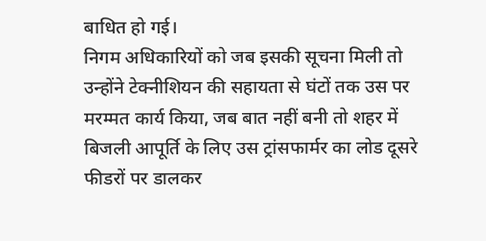बाधित हो गई।
निगम अधिकारियों को जब इसकी सूचना मिली तो उन्होंने टेक्नीशियन की सहायता से घंटों तक उस पर मरम्मत कार्य किया, जब बात नहीं बनी तो शहर में बिजली आपूर्ति के लिए उस ट्रांसफार्मर का लोड दूसरे फीडरों पर डालकर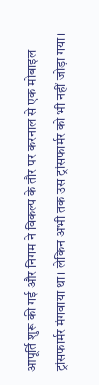आपूर्ति शुरू की गई और निगम ने विकल्प के तौर पर करनाल से एक मोबाइल ट्रांसफार्मर मंगवाया था। लेकिन अभी तक उस ट्रांसफार्मर को भी नहीं जोड़ा गया।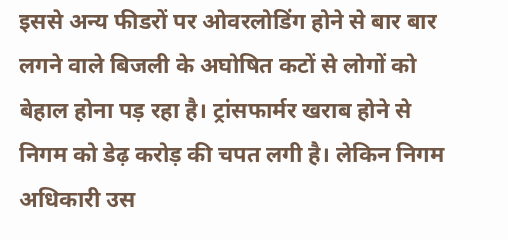इससे अन्य फीडरों पर ओवरलोडिंग होने से बार बार लगने वाले बिजली के अघोषित कटों से लोगों को बेहाल होना पड़ रहा है। ट्रांसफार्मर खराब होने से निगम को डेढ़ करोड़ की चपत लगी है। लेकिन निगम अधिकारी उस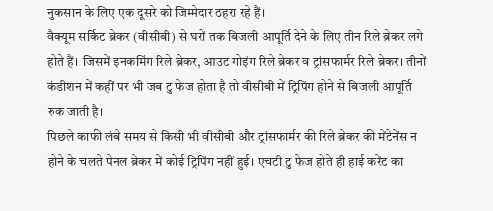नुकसान के लिए एक दूसरे को जिम्मेदार ठहरा रहे हैं।
वैक्यूम सर्किट ब्रेकर (वीसीबी) से घरों तक बिजली आपूर्ति देने के लिए तीन रिले ब्रेकर लगे होते हैं। जिसमें इनकमिंग रिले ब्रेकर, आउट गोइंग रिले ब्रेकर व ट्रांसफार्मर रिले ब्रेकर। तीनों कंडीशन में कहीं पर भी जब टु फेज होता है तो वीसीबी में ट्रिपिंग होने से बिजली आपूर्ति रुक जाती है।
पिछले काफी लंबे समय से किसी भी वीसीबी और ट्रांसफार्मर की रिले ब्रेकर की मेंटेनेंस न होने के चलते पेनल ब्रेकर में कोई ट्रिपिंग नहीं हुई। एचटी टु फेज होते ही हाई करेंट का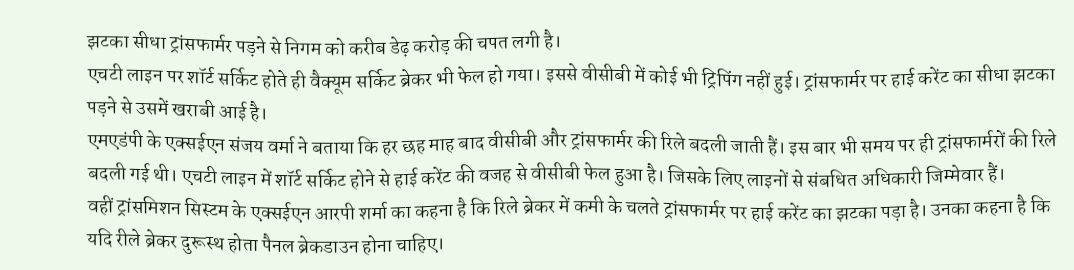झटका सीधा ट्रांसफार्मर पड़ने से निगम को करीब डेढ़ करोड़ की चपत लगी है।
एचटी लाइन पर शॉर्ट सर्किट होते ही वैक्यूम सर्किट ब्रेकर भी फेल हो गया। इससे वीसीबी में कोई भी ट्रिपिंग नहीं हुई। ट्रांसफार्मर पर हाई करेंट का सीधा झटका पड़ने से उसमें खराबी आई है।
एमएडंपी के एक्सईएन संजय वर्मा ने बताया कि हर छह माह बाद वीसीबी और ट्रांसफार्मर की रिले बदली जाती हैं। इस बार भी समय पर ही ट्रांसफार्मरों की रिले बदली गई थी। एचटी लाइन में शॉर्ट सर्किट होने से हाई करेंट की वजह से वीसीबी फेल हुआ है। जिसके लिए लाइनों से संबधित अधिकारी जिम्मेवार हैं।
वहीं ट्रांसमिशन सिस्टम के एक्सईएन आरपी शर्मा का कहना है कि रिले ब्रेकर में कमी के चलते ट्रांसफार्मर पर हाई करेंट का झटका पड़ा है। उनका कहना है कि यदि रीले ब्रेकर दुरूस्थ होता पैनल ब्रेकडाउन होना चाहिए।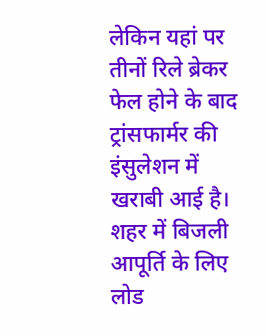लेकिन यहां पर तीनों रिले ब्रेकर फेल होने के बाद ट्रांसफार्मर की इंसुलेशन में खराबी आई है।
शहर में बिजली आपूर्ति के लिए लोड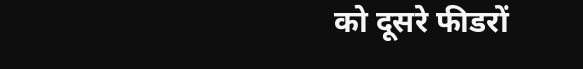को दूसरे फीडरों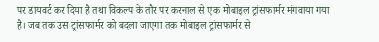पर डायवर्ट कर दिया है तथा विकल्प के तौर पर करनाल से एक मोबाइल ट्रांसफार्मर मंगवाया गया है। जब तक उस ट्रांसफार्मर को बदला जाएगा तक मोबाइल ट्रांसफार्मर से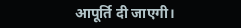आपूर्ति दी जाएगी।